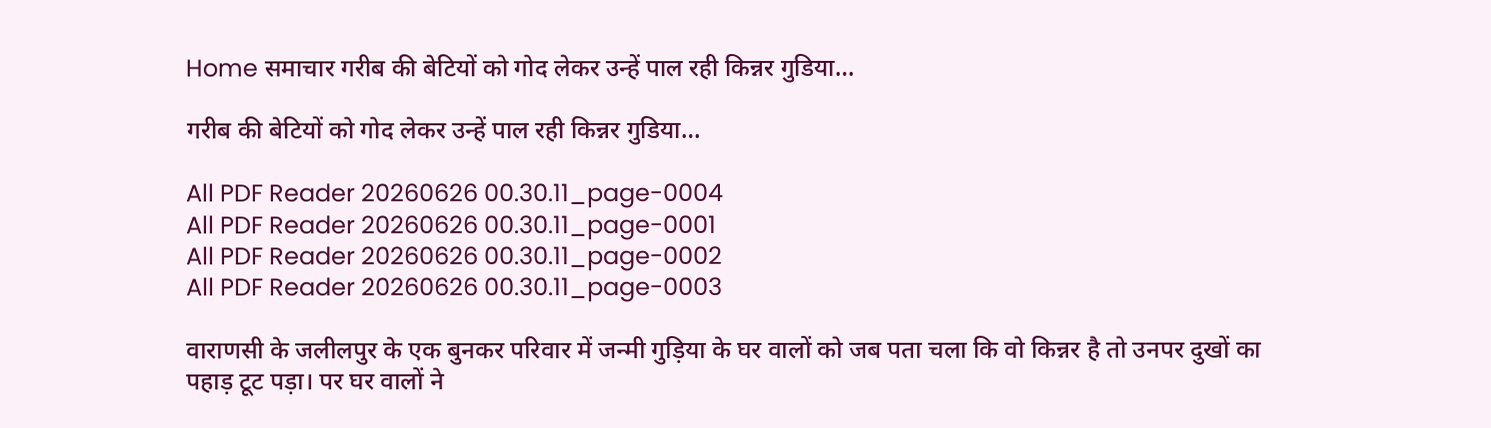Home समाचार गरीब की बेटियों को गोद लेकर उन्हें पाल रही किन्नर गुडिया…

गरीब की बेटियों को गोद लेकर उन्हें पाल रही किन्नर गुडिया…

All PDF Reader 20260626 00.30.11_page-0004
All PDF Reader 20260626 00.30.11_page-0001
All PDF Reader 20260626 00.30.11_page-0002
All PDF Reader 20260626 00.30.11_page-0003

वाराणसी के जलीलपुर के एक बुनकर परिवार में जन्मी गुड़िया के घर वालों को जब पता चला कि वो किन्नर है तो उनपर दुखों का पहाड़ टूट पड़ा। पर घर वालों ने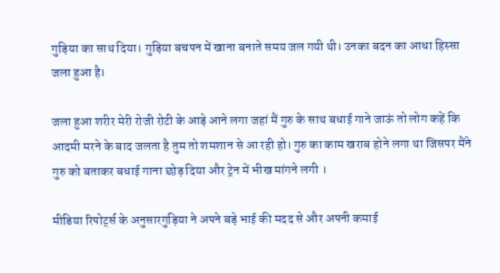गुड़िया का साथ दिया। गुड़िया बचपन में खाना बनाते समय जल गयी थी। उनका बदन का आधा हिस्सा जला हुआ है।

जला हुआ शरीर मेरी रोजी रोटी के आड़े आने लगा जहां मैं गुरु के साथ बधाई गाने जाऊं तो लोग कहें कि आदमी मरने के बाद जलता है तुम तो शमशान से आ रही हो। गुरु का काम खराब होने लगा था जिसपर मैंने गुरु को बताकर बधाई गाना छोड़ दिया और ट्रेन में भीख मांगने लगी ।

मीडिया रिपोर्ट्स के अनुसारगुड़िया ने अपने बड़े भाई की मदद से और अपनी कमाई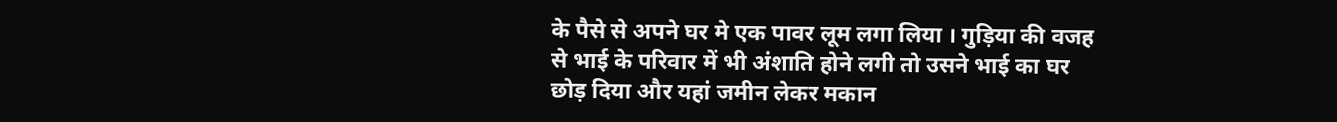के पैसे से अपने घर मे एक पावर लूम लगा लिया । गुड़िया की वजह से भाई के परिवार में भी अंशाति होने लगी तो उसने भाई का घर छोड़ दिया और यहां जमीन लेकर मकान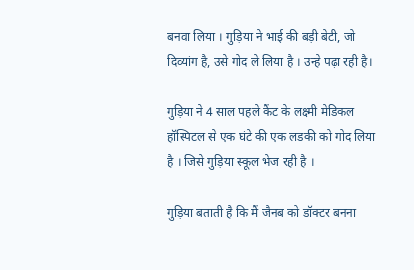बनवा लिया । गुड़िया ने भाई की बड़ी बेटी, जो दिव्यांग है, उसे गोद ले लिया है । उन्हे पढ़ा रही है।

गुड़िया ने 4 साल पहले कैंट के लक्ष्मी मेडिकल हॉस्पिटल से एक घंटे की एक लडकी को गोद लिया है । जिसे गुड़िया स्कूल भेज रही है ।

गुड़िया बताती है कि मैं जैनब को डॉक्टर बनना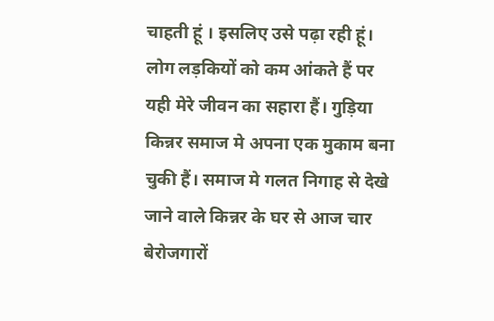चाहती हूं । इसलिए उसे पढ़ा रही हूं। लोग लड़कियों को कम आंकते हैं पर यही मेरे जीवन का सहारा हैं। गुड़िया किन्नर समाज मे अपना एक मुकाम बना चुकी हैं। समाज मे गलत निगाह से देखे जाने वाले किन्नर के घर से आज चार बेरोजगारों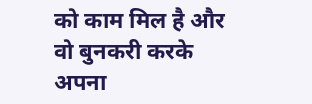को काम मिल है और वो बुनकरी करके अपना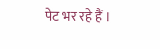पेट भर रहे हैं ।